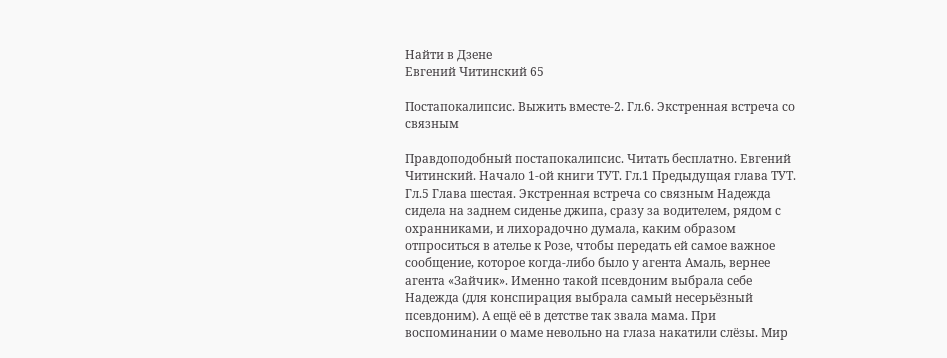Найти в Дзене
Евгений Читинский 65

Постапокалипсис. Выжить вместе-2. Гл.6. Экстренная встреча со связным

Правдоподобный постапокалипсис. Читать бесплатно. Евгений Читинский. Начало 1-ой книги ТУТ. Гл.1 Предыдущая глава ТУТ. Гл.5 Глава шестая. Экстренная встреча со связным Надежда сидела на заднем сиденье джипа, сразу за водителем, рядом с охранниками, и лихорадочно думала, каким образом отпроситься в ателье к Розе, чтобы передать ей самое важное сообщение, которое когда-либо было у агента Амаль, вернее агента «Зайчик». Именно такой псевдоним выбрала себе Надежда (для конспирация выбрала самый несерьёзный псевдоним). А ещё её в детстве так звала мама. При воспоминании о маме невольно на глаза накатили слёзы. Мир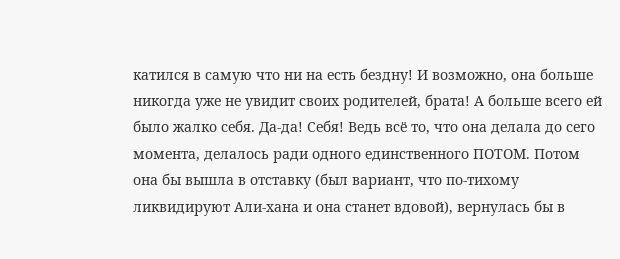катился в самую что ни на есть бездну! И возможно, она больше никогда уже не увидит своих родителей, брата! А больше всего ей было жалко себя. Да-да! Себя! Ведь всё то, что она делала до сего момента, делалось ради одного единственного ПОТОМ. Потом она бы вышла в отставку (был вариант, что по-тихому ликвидируют Али-хана и она станет вдовой), вернулась бы в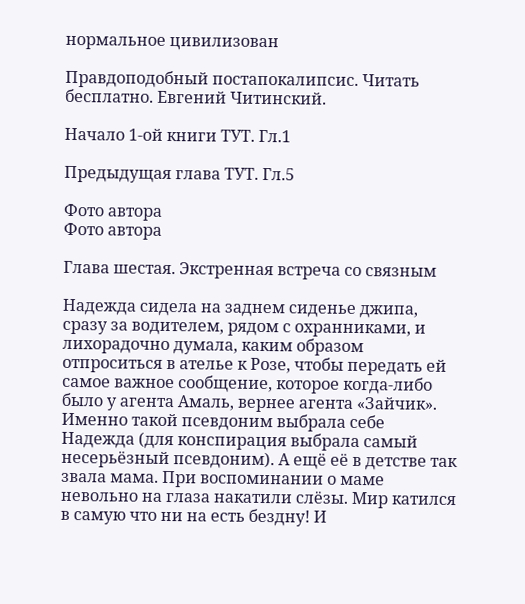нормальное цивилизован

Правдоподобный постапокалипсис. Читать бесплатно. Евгений Читинский.

Начало 1-ой книги ТУТ. Гл.1

Предыдущая глава ТУТ. Гл.5

Фото автора
Фото автора

Глава шестая. Экстренная встреча со связным

Надежда сидела на заднем сиденье джипа, сразу за водителем, рядом с охранниками, и лихорадочно думала, каким образом отпроситься в ателье к Розе, чтобы передать ей самое важное сообщение, которое когда-либо было у агента Амаль, вернее агента «Зайчик». Именно такой псевдоним выбрала себе Надежда (для конспирация выбрала самый несерьёзный псевдоним). А ещё её в детстве так звала мама. При воспоминании о маме невольно на глаза накатили слёзы. Мир катился в самую что ни на есть бездну! И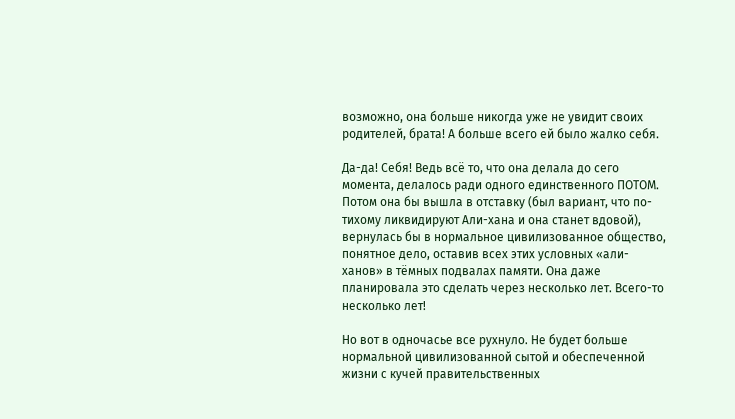возможно, она больше никогда уже не увидит своих родителей, брата! А больше всего ей было жалко себя.

Да-да! Себя! Ведь всё то, что она делала до сего момента, делалось ради одного единственного ПОТОМ. Потом она бы вышла в отставку (был вариант, что по-тихому ликвидируют Али-хана и она станет вдовой), вернулась бы в нормальное цивилизованное общество, понятное дело, оставив всех этих условных «али-ханов» в тёмных подвалах памяти. Она даже планировала это сделать через несколько лет. Всего-то несколько лет!

Но вот в одночасье все рухнуло. Не будет больше нормальной цивилизованной сытой и обеспеченной жизни с кучей правительственных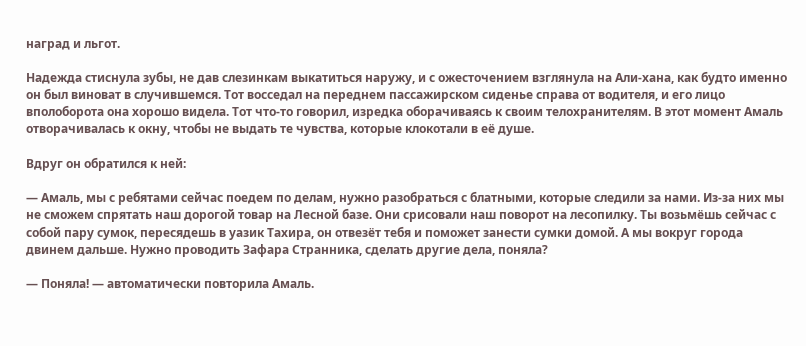наград и льгот.

Надежда стиснула зубы, не дав слезинкам выкатиться наружу, и с ожесточением взглянула на Али-хана, как будто именно он был виноват в случившемся. Тот восседал на переднем пассажирском сиденье справа от водителя, и его лицо вполоборота она хорошо видела. Тот что-то говорил, изредка оборачиваясь к своим телохранителям. В этот момент Амаль отворачивалась к окну, чтобы не выдать те чувства, которые клокотали в её душе.

Вдруг он обратился к ней:

— Амаль, мы с ребятами сейчас поедем по делам, нужно разобраться с блатными, которые следили за нами. Из-за них мы не сможем спрятать наш дорогой товар на Лесной базе. Они срисовали наш поворот на лесопилку. Ты возьмёшь сейчас с собой пару сумок, пересядешь в уазик Тахира, он отвезёт тебя и поможет занести сумки домой. А мы вокруг города двинем дальше. Нужно проводить Зафара Странника, сделать другие дела, поняла?

— Поняла! — автоматически повторила Амаль.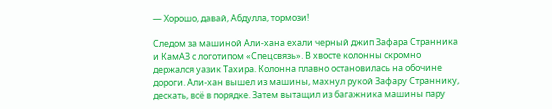— Хорошо, давай, Абдулла, тормози!

Следом за машиной Али-хана ехали черный джип Зафара Странника и КамАЗ с логотипом «Спецсвязь». В хвосте колонны скромно держался уазик Тахира. Колонна плавно остановилась на обочине дороги. Али-хан вышел из машины, махнул рукой Зафару Страннику, дескать, всё в порядке. Затем вытащил из багажника машины пару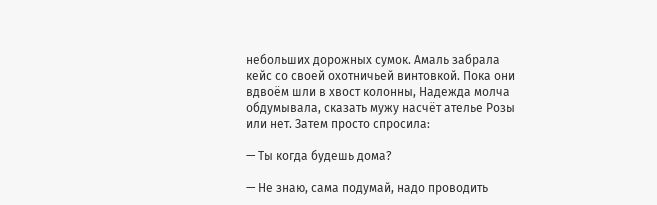небольших дорожных сумок. Амаль забрала кейс со своей охотничьей винтовкой. Пока они вдвоём шли в хвост колонны, Надежда молча обдумывала, сказать мужу насчёт ателье Розы или нет. Затем просто спросила:

— Ты когда будешь дома?

— Не знаю, сама подумай, надо проводить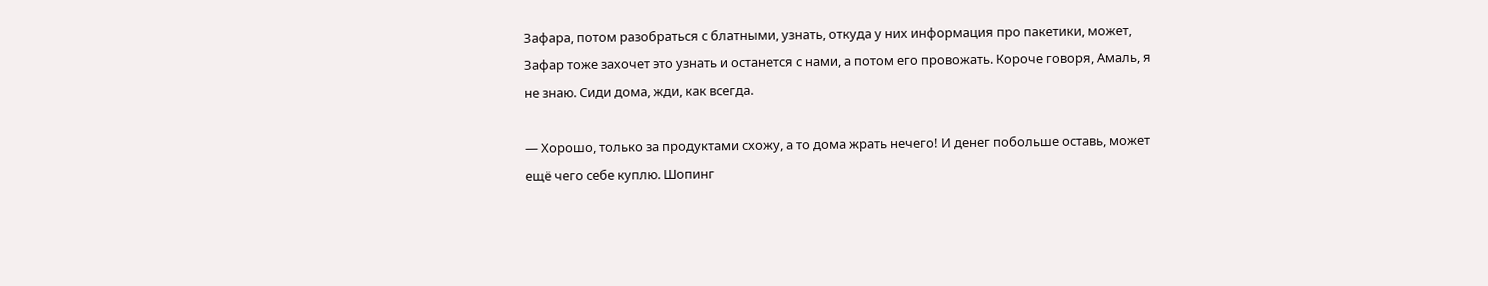Зафара, потом разобраться с блатными, узнать, откуда у них информация про пакетики, может, Зафар тоже захочет это узнать и останется с нами, а потом его провожать. Короче говоря, Амаль, я не знаю. Сиди дома, жди, как всегда.

— Хорошо, только за продуктами схожу, а то дома жрать нечего! И денег побольше оставь, может ещё чего себе куплю. Шопинг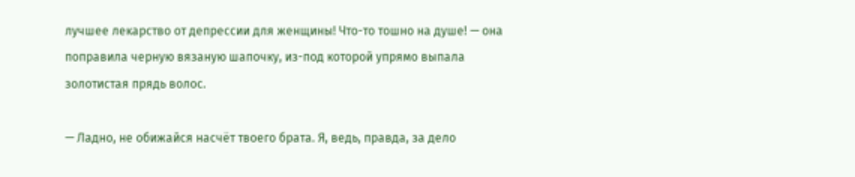лучшее лекарство от депрессии для женщины! Что-то тошно на душе! — она поправила черную вязаную шапочку, из-под которой упрямо выпала золотистая прядь волос.

— Ладно, не обижайся насчёт твоего брата. Я, ведь, правда, за дело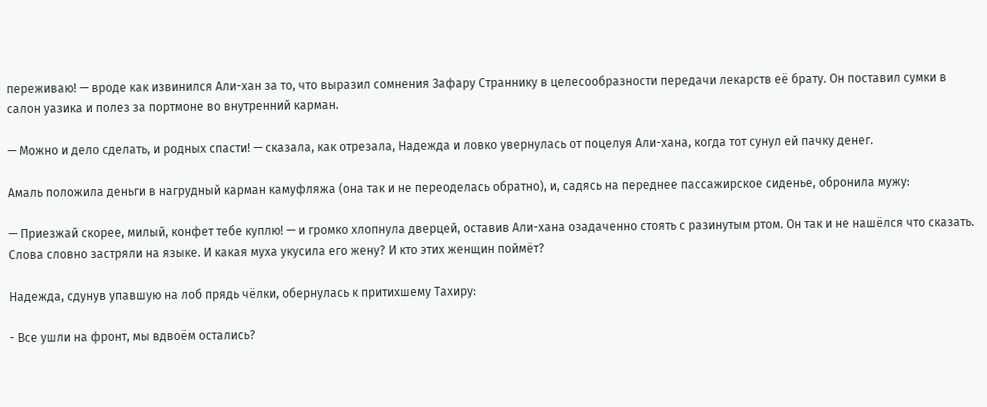переживаю! — вроде как извинился Али-хан за то, что выразил сомнения Зафару Страннику в целесообразности передачи лекарств её брату. Он поставил сумки в салон уазика и полез за портмоне во внутренний карман.

— Можно и дело сделать, и родных спасти! — сказала, как отрезала, Надежда и ловко увернулась от поцелуя Али-хана, когда тот сунул ей пачку денег.

Амаль положила деньги в нагрудный карман камуфляжа (она так и не переоделась обратно), и, садясь на переднее пассажирское сиденье, обронила мужу:

— Приезжай скорее, милый, конфет тебе куплю! — и громко хлопнула дверцей, оставив Али-хана озадаченно стоять с разинутым ртом. Он так и не нашёлся что сказать. Слова словно застряли на языке. И какая муха укусила его жену? И кто этих женщин поймёт?

Надежда, сдунув упавшую на лоб прядь чёлки, обернулась к притихшему Тахиру:

- Все ушли на фронт, мы вдвоём остались?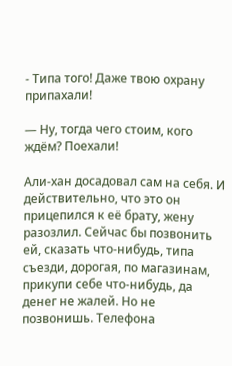- Типа того! Даже твою охрану припахали!

— Ну, тогда чего стоим, кого ждём? Поехали!

Али-хан досадовал сам на себя. И действительно, что это он прицепился к её брату, жену разозлил. Сейчас бы позвонить ей, сказать что-нибудь, типа съезди, дорогая, по магазинам, прикупи себе что-нибудь, да денег не жалей. Но не позвонишь. Телефона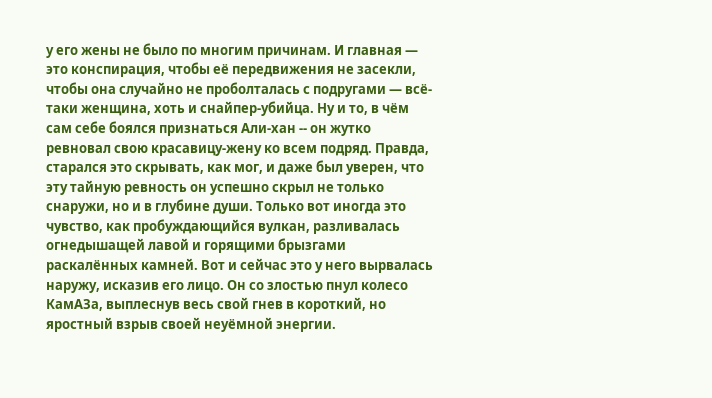у его жены не было по многим причинам. И главная — это конспирация, чтобы её передвижения не засекли, чтобы она случайно не проболталась с подругами — всё-таки женщина, хоть и снайпер-убийца. Ну и то, в чём сам себе боялся признаться Али-хан -- он жутко ревновал свою красавицу-жену ко всем подряд. Правда, старался это скрывать, как мог, и даже был уверен, что эту тайную ревность он успешно скрыл не только снаружи, но и в глубине души. Только вот иногда это чувство, как пробуждающийся вулкан, разливалась огнедышащей лавой и горящими брызгами раскалённых камней. Вот и сейчас это у него вырвалась наружу, исказив его лицо. Он со злостью пнул колесо КамАЗа, выплеснув весь свой гнев в короткий, но яростный взрыв своей неуёмной энергии.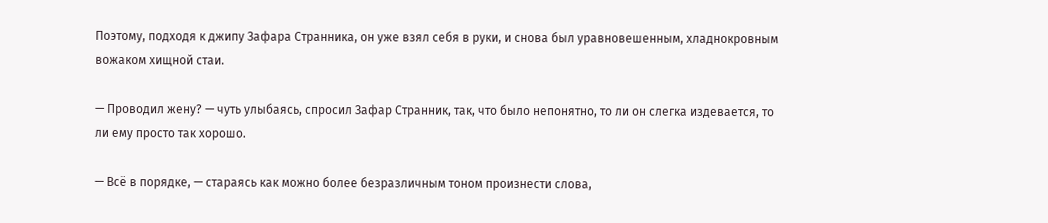Поэтому, подходя к джипу Зафара Странника, он уже взял себя в руки, и снова был уравновешенным, хладнокровным вожаком хищной стаи.

— Проводил жену? — чуть улыбаясь, спросил Зафар Странник, так, что было непонятно, то ли он слегка издевается, то ли ему просто так хорошо.

— Всё в порядке, — стараясь как можно более безразличным тоном произнести слова,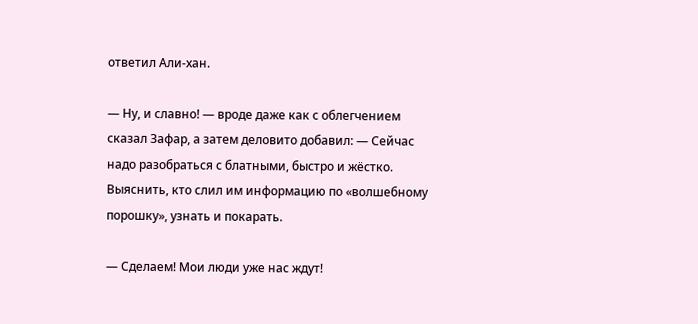ответил Али-хан.

— Ну, и славно! — вроде даже как с облегчением сказал Зафар, а затем деловито добавил: — Сейчас надо разобраться с блатными, быстро и жёстко. Выяснить, кто слил им информацию по «волшебному порошку», узнать и покарать.

— Сделаем! Мои люди уже нас ждут!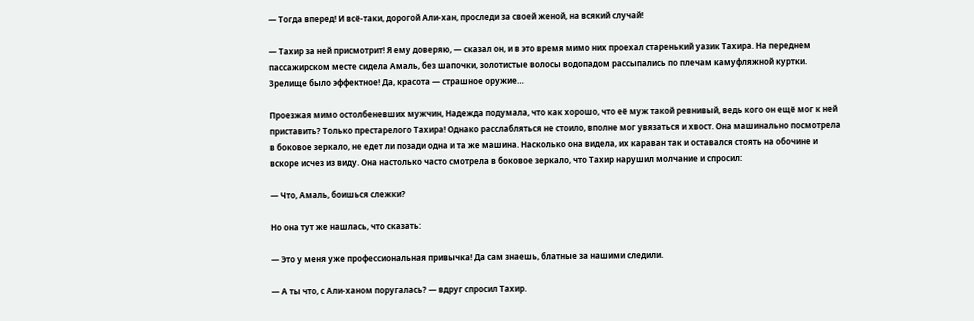— Тогда вперед! И всё-таки, дорогой Али-хан, проследи за своей женой, на всякий случай!

— Тахир за ней присмотрит! Я ему доверяю, — сказал он, и в это время мимо них проехал старенький уазик Тахира. На переднем пассажирском месте сидела Амаль, без шапочки, золотистые волосы водопадом рассыпались по плечам камуфляжной куртки. Зрелище было эффектное! Да, красота — страшное оружие…

Проезжая мимо остолбеневших мужчин, Надежда подумала, что как хорошо, что её муж такой ревнивый, ведь кого он ещё мог к ней приставить? Только престарелого Тахира! Однако расслабляться не стоило, вполне мог увязаться и хвост. Она машинально посмотрела в боковое зеркало, не едет ли позади одна и та же машина. Насколько она видела, их караван так и оставался стоять на обочине и вскоре исчез из виду. Она настолько часто смотрела в боковое зеркало, что Тахир нарушил молчание и спросил:

— Что, Амаль, боишься слежки?

Но она тут же нашлась, что сказать:

— Это у меня уже профессиональная привычка! Да сам знаешь, блатные за нашими следили.

— А ты что, с Али-ханом поругалась? — вдруг спросил Тахир.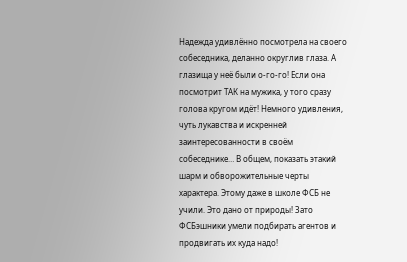Надежда удивлённо посмотрела на своего собеседника, деланно округлив глаза. А глазища у неё были о-го-го! Если она посмотрит ТАК на мужика, у того сразу голова кругом идёт! Немного удивления, чуть лукавства и искренней заинтересованности в своём собеседнике… В общем, показать этакий шарм и обворожительные черты характера. Этому даже в школе ФСБ не учили. Это дано от природы! Зато ФСБэшники умели подбирать агентов и продвигать их куда надо!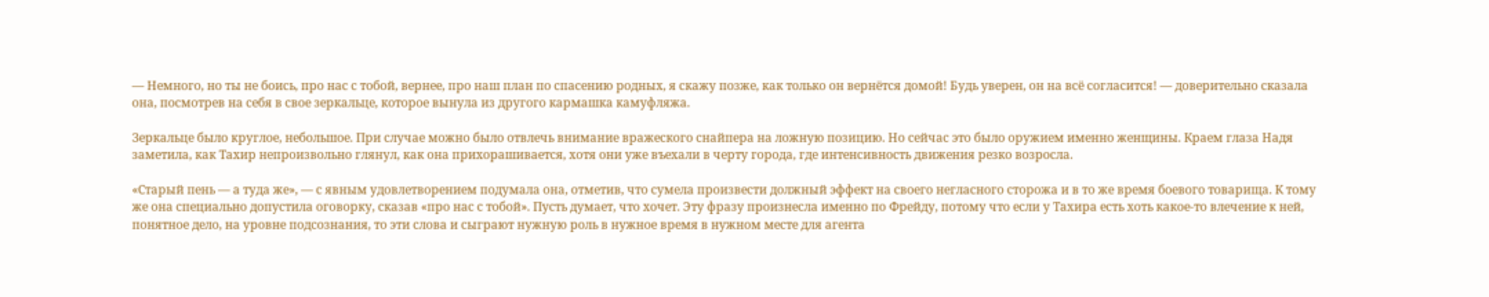— Немного, но ты не боись, про нас с тобой, вернее, про наш план по спасению родных, я скажу позже, как только он вернётся домой! Будь уверен, он на всё согласится! — доверительно сказала она, посмотрев на себя в свое зеркальце, которое вынула из другого кармашка камуфляжа.

Зеркальце было круглое, небольшое. При случае можно было отвлечь внимание вражеского снайпера на ложную позицию. Но сейчас это было оружием именно женщины. Краем глаза Надя заметила, как Тахир непроизвольно глянул, как она прихорашивается, хотя они уже въехали в черту города, где интенсивность движения резко возросла.

«Старый пень — а туда же», — с явным удовлетворением подумала она, отметив, что сумела произвести должный эффект на своего негласного сторожа и в то же время боевого товарища. К тому же она специально допустила оговорку, сказав «про нас с тобой». Пусть думает, что хочет. Эту фразу произнесла именно по Фрейду, потому что если у Тахира есть хоть какое-то влечение к ней, понятное дело, на уровне подсознания, то эти слова и сыграют нужную роль в нужное время в нужном месте для агента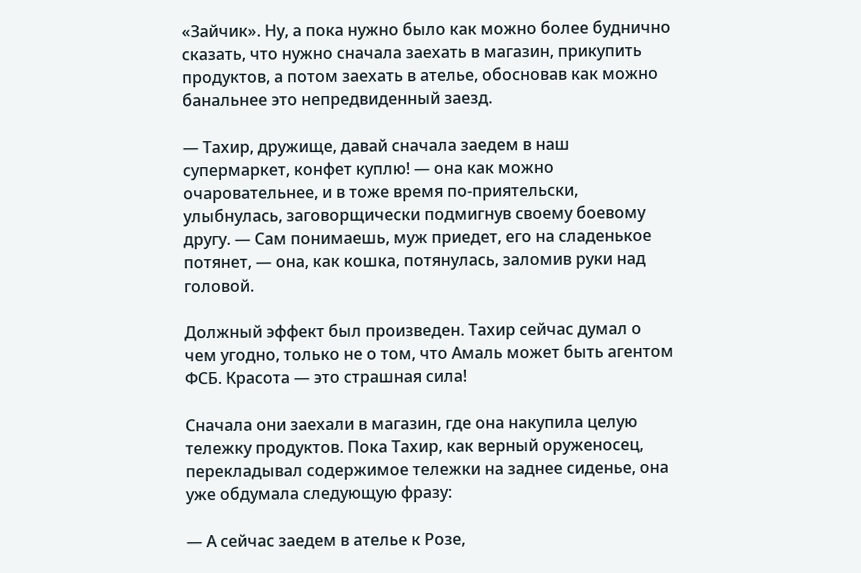«Зайчик». Ну, а пока нужно было как можно более буднично сказать, что нужно сначала заехать в магазин, прикупить продуктов, а потом заехать в ателье, обосновав как можно банальнее это непредвиденный заезд.

— Тахир, дружище, давай сначала заедем в наш супермаркет, конфет куплю! — она как можно очаровательнее, и в тоже время по-приятельски, улыбнулась, заговорщически подмигнув своему боевому другу. — Сам понимаешь, муж приедет, его на сладенькое потянет, — она, как кошка, потянулась, заломив руки над головой.

Должный эффект был произведен. Тахир сейчас думал о чем угодно, только не о том, что Амаль может быть агентом ФСБ. Красота — это страшная сила!

Сначала они заехали в магазин, где она накупила целую тележку продуктов. Пока Тахир, как верный оруженосец, перекладывал содержимое тележки на заднее сиденье, она уже обдумала следующую фразу:

— А сейчас заедем в ателье к Розе,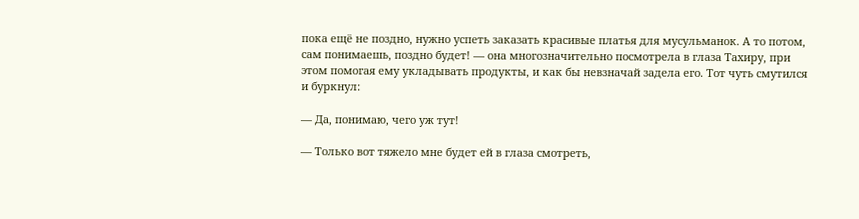пока ещё не поздно, нужно успеть заказать красивые платья для мусульманок. А то потом, сам понимаешь, поздно будет! — она многозначительно посмотрела в глаза Тахиру, при этом помогая ему укладывать продукты, и как бы невзначай задела его. Тот чуть смутился и буркнул:

— Да, понимаю, чего уж тут!

— Только вот тяжело мне будет ей в глаза смотреть,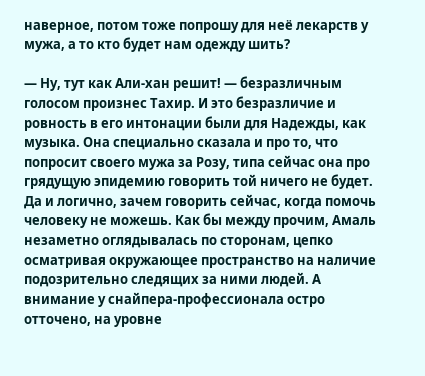наверное, потом тоже попрошу для неё лекарств у мужа, а то кто будет нам одежду шить?

— Ну, тут как Али-хан решит! — безразличным голосом произнес Тахир. И это безразличие и ровность в его интонации были для Надежды, как музыка. Она специально сказала и про то, что попросит своего мужа за Розу, типа сейчас она про грядущую эпидемию говорить той ничего не будет. Да и логично, зачем говорить сейчас, когда помочь человеку не можешь. Как бы между прочим, Амаль незаметно оглядывалась по сторонам, цепко осматривая окружающее пространство на наличие подозрительно следящих за ними людей. А внимание у снайпера-профессионала остро отточено, на уровне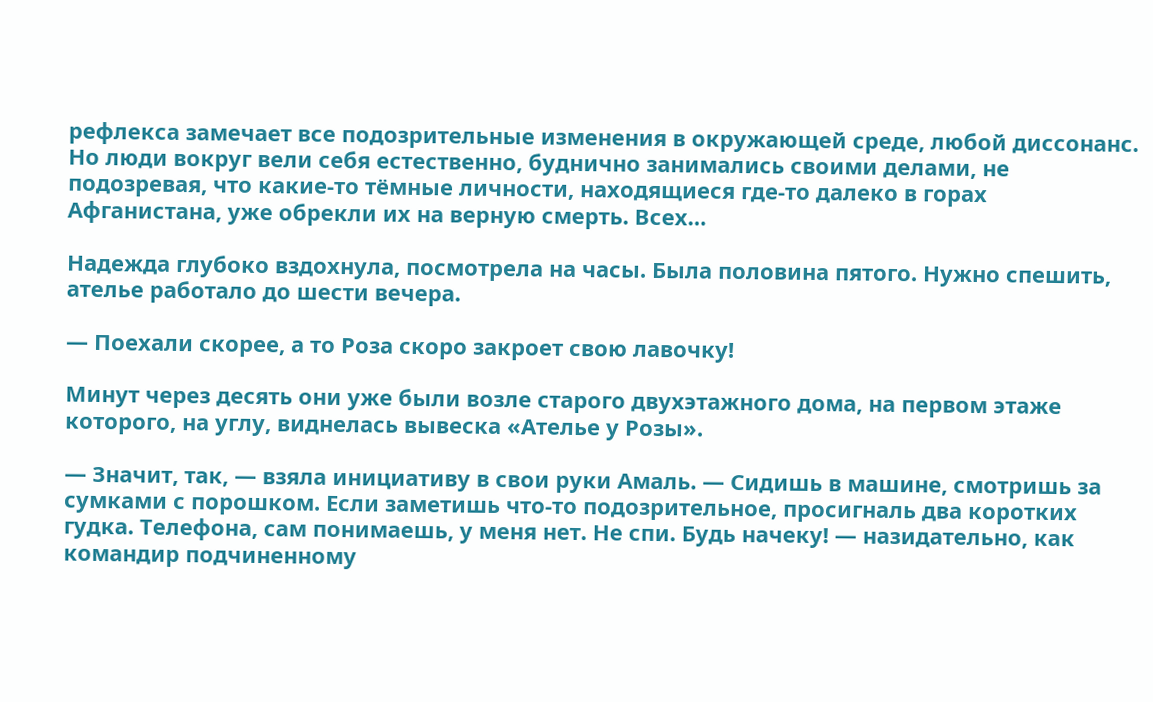рефлекса замечает все подозрительные изменения в окружающей среде, любой диссонанс. Но люди вокруг вели себя естественно, буднично занимались своими делами, не подозревая, что какие-то тёмные личности, находящиеся где-то далеко в горах Афганистана, уже обрекли их на верную смерть. Всех…

Надежда глубоко вздохнула, посмотрела на часы. Была половина пятого. Нужно спешить, ателье работало до шести вечера.

— Поехали скорее, а то Роза скоро закроет свою лавочку!

Минут через десять они уже были возле старого двухэтажного дома, на первом этаже которого, на углу, виднелась вывеска «Ателье у Розы».

— Значит, так, — взяла инициативу в свои руки Амаль. — Сидишь в машине, смотришь за сумками с порошком. Если заметишь что-то подозрительное, просигналь два коротких гудка. Телефона, сам понимаешь, у меня нет. Не спи. Будь начеку! — назидательно, как командир подчиненному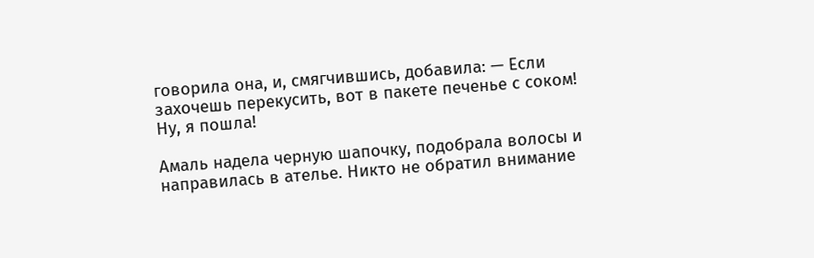говорила она, и, смягчившись, добавила: — Если захочешь перекусить, вот в пакете печенье с соком! Ну, я пошла!

Амаль надела черную шапочку, подобрала волосы и направилась в ателье. Никто не обратил внимание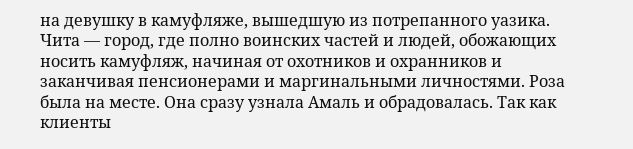на девушку в камуфляже, вышедшую из потрепанного уазика. Чита — город, где полно воинских частей и людей, обожающих носить камуфляж, начиная от охотников и охранников и заканчивая пенсионерами и маргинальными личностями. Роза была на месте. Она сразу узнала Амаль и обрадовалась. Так как клиенты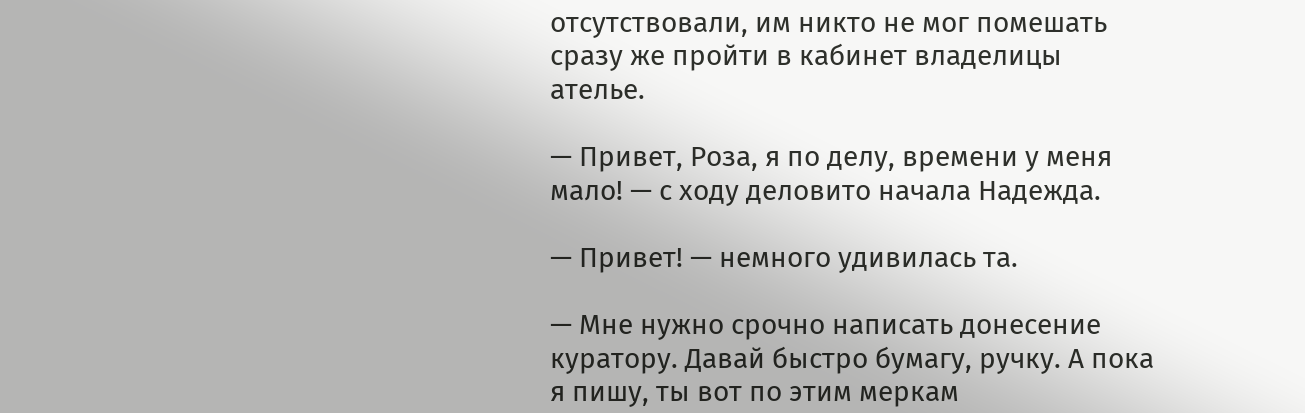отсутствовали, им никто не мог помешать сразу же пройти в кабинет владелицы ателье.

— Привет, Роза, я по делу, времени у меня мало! — с ходу деловито начала Надежда.

— Привет! — немного удивилась та.

— Мне нужно срочно написать донесение куратору. Давай быстро бумагу, ручку. А пока я пишу, ты вот по этим меркам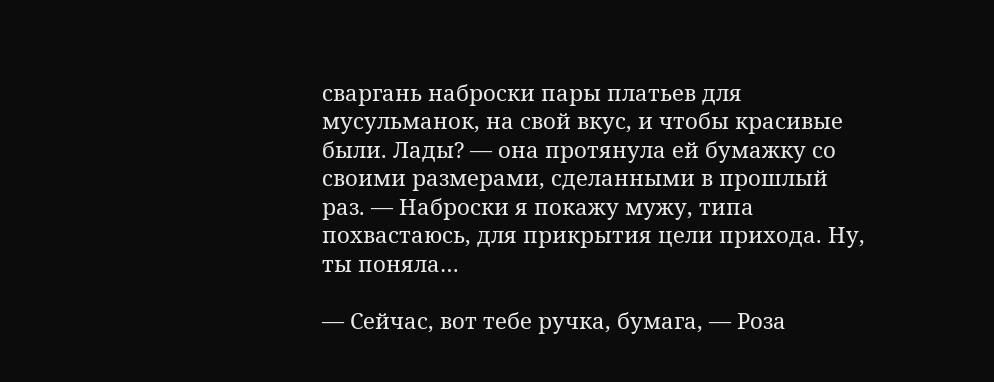сваргань наброски пары платьев для мусульманок, на свой вкус, и чтобы красивые были. Лады? — она протянула ей бумажку со своими размерами, сделанными в прошлый раз. — Наброски я покажу мужу, типа похвастаюсь, для прикрытия цели прихода. Ну, ты поняла…

— Сейчас, вот тебе ручка, бумага, — Роза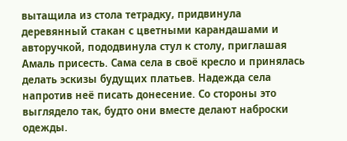вытащила из стола тетрадку, придвинула деревянный стакан с цветными карандашами и авторучкой, пододвинула стул к столу, приглашая Амаль присесть. Сама села в своё кресло и принялась делать эскизы будущих платьев. Надежда села напротив неё писать донесение. Со стороны это выглядело так, будто они вместе делают наброски одежды.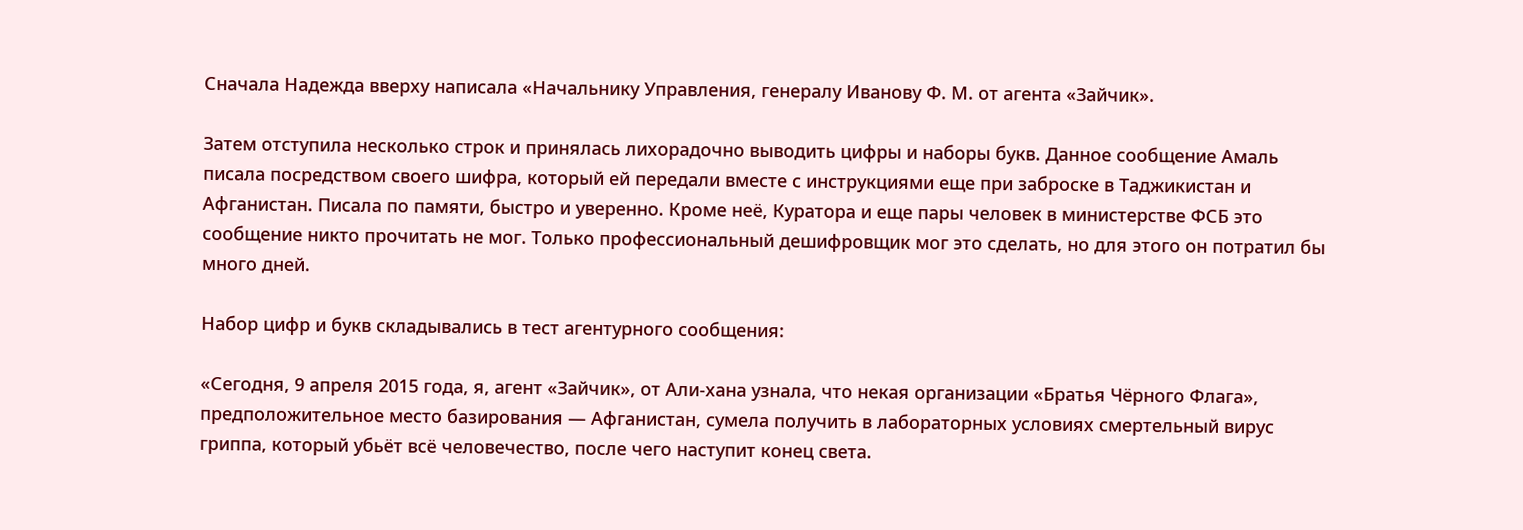Сначала Надежда вверху написала «Начальнику Управления, генералу Иванову Ф. М. от агента «Зайчик».

Затем отступила несколько строк и принялась лихорадочно выводить цифры и наборы букв. Данное сообщение Амаль писала посредством своего шифра, который ей передали вместе с инструкциями еще при заброске в Таджикистан и Афганистан. Писала по памяти, быстро и уверенно. Кроме неё, Куратора и еще пары человек в министерстве ФСБ это сообщение никто прочитать не мог. Только профессиональный дешифровщик мог это сделать, но для этого он потратил бы много дней.

Набор цифр и букв складывались в тест агентурного сообщения:

«Сегодня, 9 апреля 2015 года, я, агент «Зайчик», от Али-хана узнала, что некая организации «Братья Чёрного Флага», предположительное место базирования — Афганистан, сумела получить в лабораторных условиях смертельный вирус гриппа, который убьёт всё человечество, после чего наступит конец света.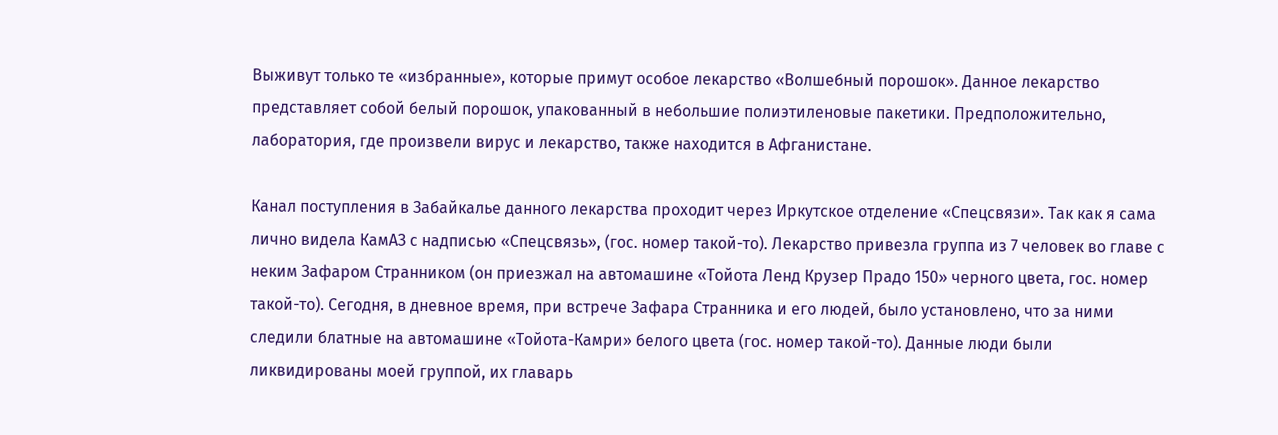Выживут только те «избранные», которые примут особое лекарство «Волшебный порошок». Данное лекарство представляет собой белый порошок, упакованный в небольшие полиэтиленовые пакетики. Предположительно, лаборатория, где произвели вирус и лекарство, также находится в Афганистане.

Канал поступления в Забайкалье данного лекарства проходит через Иркутское отделение «Спецсвязи». Так как я сама лично видела КамАЗ с надписью «Спецсвязь», (гос. номер такой-то). Лекарство привезла группа из 7 человек во главе с неким Зафаром Странником (он приезжал на автомашине «Тойота Ленд Крузер Прадо 150» черного цвета, гос. номер такой-то). Сегодня, в дневное время, при встрече Зафара Странника и его людей, было установлено, что за ними следили блатные на автомашине «Тойота-Камри» белого цвета (гос. номер такой-то). Данные люди были ликвидированы моей группой, их главарь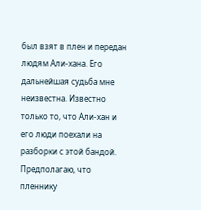был взят в плен и передан людям Али-хана. Его дальнейшая судьба мне неизвестна. Известно только то, что Али-хан и его люди поехали на разборки с этой бандой. Предполагаю, что пленнику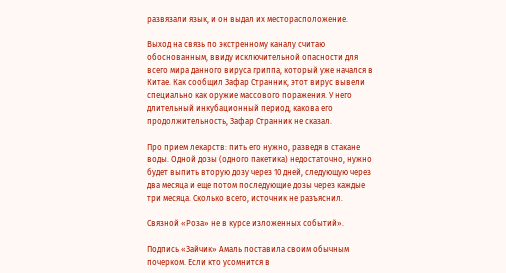развязали язык, и он выдал их месторасположение.

Выход на связь по экстренному каналу считаю обоснованным, ввиду исключительной опасности для всего мира данного вируса гриппа, который уже начался в Китае. Как сообщил Зафар Странник, этот вирус вывели специально как оружие массового поражения. У него длительный инкубационный период, какова его продолжительность, Зафар Странник не сказал.

Про прием лекарств: пить его нужно, разведя в стакане воды. Одной дозы (одного пакетика) недостаточно, нужно будет выпить вторую дозу через 10 дней, следующую через два месяца и еще потом последующие дозы через каждые три месяца. Сколько всего, источник не разъяснил.

Связной «Роза» не в курсе изложенных событий».

Подпись «Зайчик» Амаль поставила своим обычным почерком. Если кто усомнится в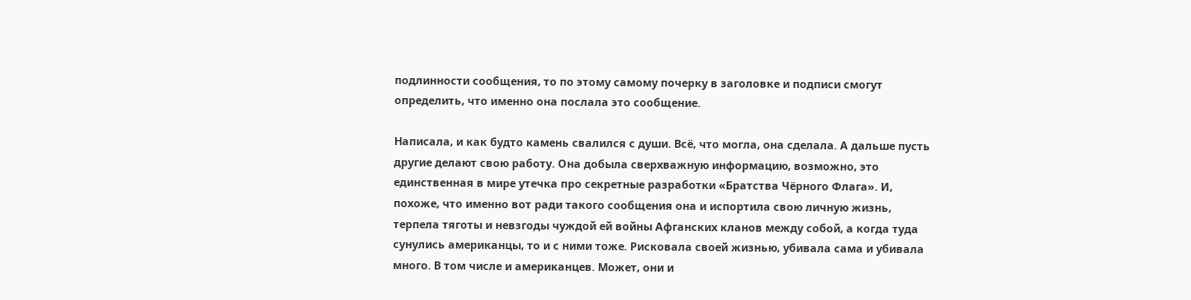подлинности сообщения, то по этому самому почерку в заголовке и подписи смогут определить, что именно она послала это сообщение.

Написала, и как будто камень свалился с души. Всё, что могла, она сделала. А дальше пусть другие делают свою работу. Она добыла сверхважную информацию, возможно, это единственная в мире утечка про секретные разработки «Братства Чёрного Флага». И, похоже, что именно вот ради такого сообщения она и испортила свою личную жизнь, терпела тяготы и невзгоды чуждой ей войны Афганских кланов между собой, а когда туда сунулись американцы, то и с ними тоже. Рисковала своей жизнью, убивала сама и убивала много. В том числе и американцев. Может, они и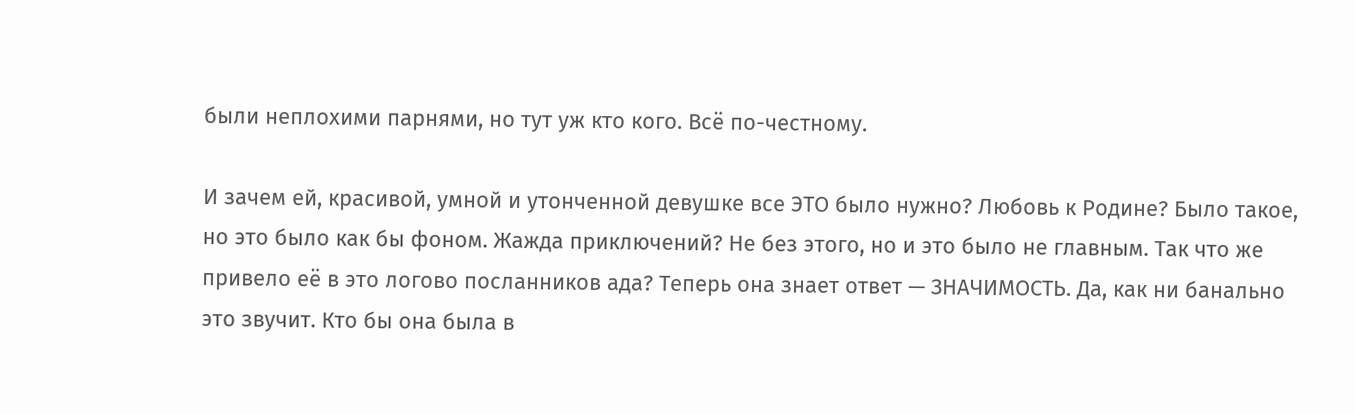были неплохими парнями, но тут уж кто кого. Всё по-честному.

И зачем ей, красивой, умной и утонченной девушке все ЭТО было нужно? Любовь к Родине? Было такое, но это было как бы фоном. Жажда приключений? Не без этого, но и это было не главным. Так что же привело её в это логово посланников ада? Теперь она знает ответ — ЗНАЧИМОСТЬ. Да, как ни банально это звучит. Кто бы она была в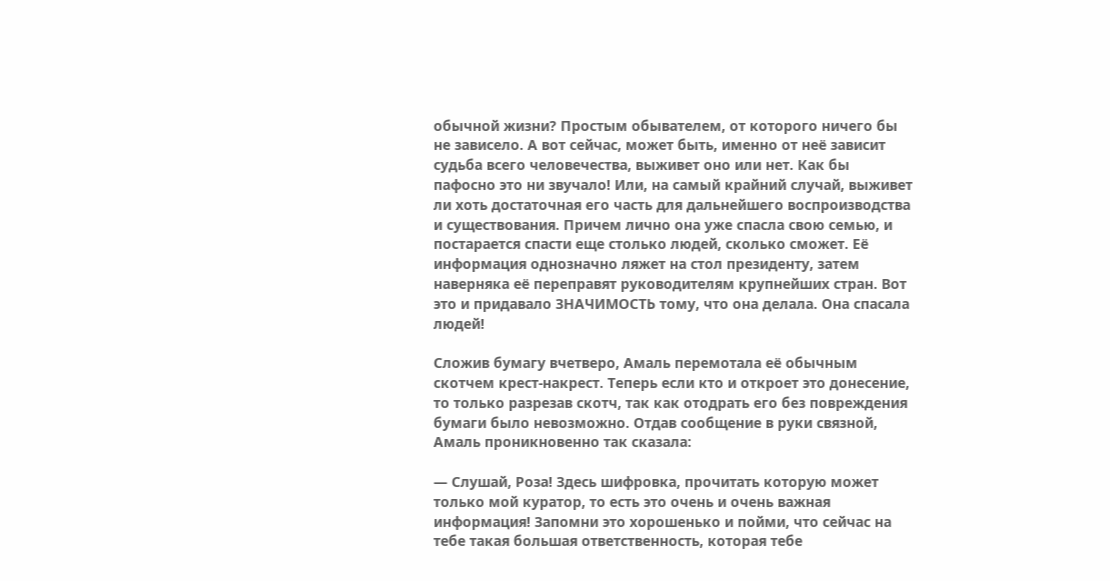обычной жизни? Простым обывателем, от которого ничего бы не зависело. А вот сейчас, может быть, именно от неё зависит судьба всего человечества, выживет оно или нет. Как бы пафосно это ни звучало! Или, на самый крайний случай, выживет ли хоть достаточная его часть для дальнейшего воспроизводства и существования. Причем лично она уже спасла свою семью, и постарается спасти еще столько людей, сколько сможет. Её информация однозначно ляжет на стол президенту, затем наверняка её переправят руководителям крупнейших стран. Вот это и придавало ЗНАЧИМОСТЬ тому, что она делала. Она спасала людей!

Сложив бумагу вчетверо, Амаль перемотала её обычным скотчем крест-накрест. Теперь если кто и откроет это донесение, то только разрезав скотч, так как отодрать его без повреждения бумаги было невозможно. Отдав сообщение в руки связной, Амаль проникновенно так сказала:

— Слушай, Роза! Здесь шифровка, прочитать которую может только мой куратор, то есть это очень и очень важная информация! Запомни это хорошенько и пойми, что сейчас на тебе такая большая ответственность, которая тебе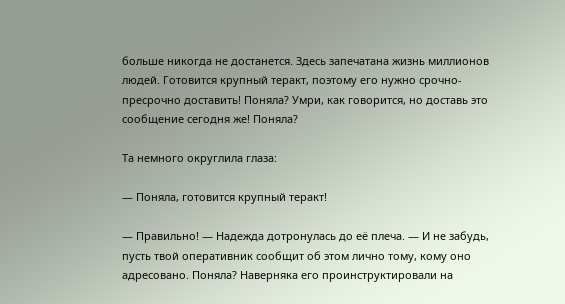больше никогда не достанется. Здесь запечатана жизнь миллионов людей. Готовится крупный теракт, поэтому его нужно срочно-пресрочно доставить! Поняла? Умри, как говорится, но доставь это сообщение сегодня же! Поняла?

Та немного округлила глаза:

— Поняла, готовится крупный теракт!

— Правильно! — Надежда дотронулась до её плеча. — И не забудь, пусть твой оперативник сообщит об этом лично тому, кому оно адресовано. Поняла? Наверняка его проинструктировали на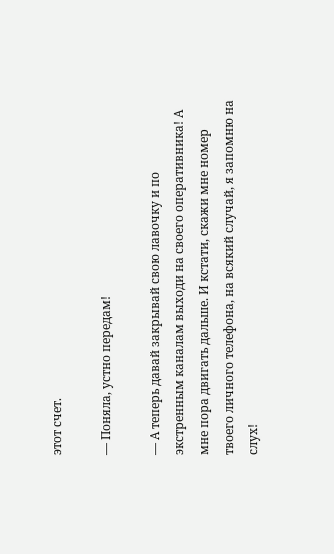этот счет.

— Поняла, устно передам!

— А теперь давай закрывай свою лавочку и по экстренным каналам выходи на своего оперативника! А мне пора двигать дальше. И кстати, скажи мне номер твоего личного телефона, на всякий случай, я запомню на слух!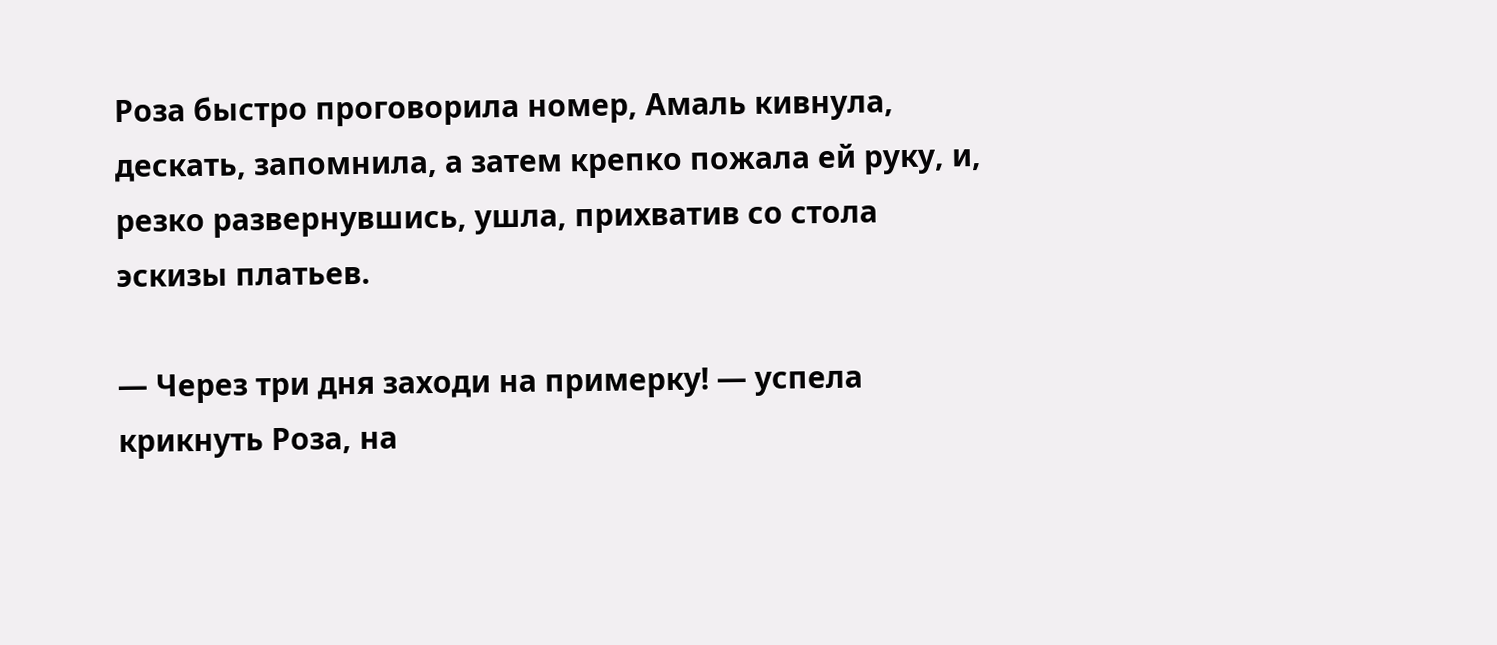Роза быстро проговорила номер, Амаль кивнула, дескать, запомнила, а затем крепко пожала ей руку, и, резко развернувшись, ушла, прихватив со стола эскизы платьев.

— Через три дня заходи на примерку! — успела крикнуть Роза, на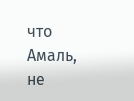что Амаль, не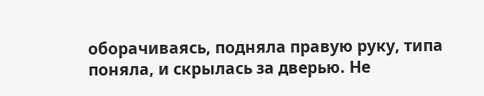оборачиваясь, подняла правую руку, типа поняла, и скрылась за дверью. Не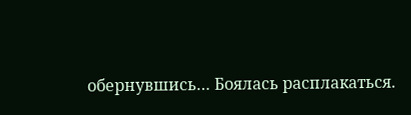обернувшись… Боялась расплакаться.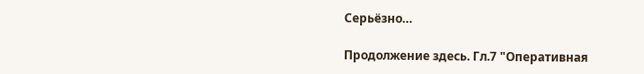Серьёзно…

Продолжение здесь. Гл.7 "Оперативная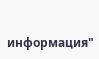информация"